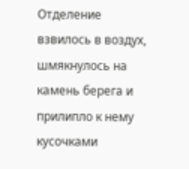Отделение взвилось в воздух, шмякнулось на камень берега и прилипло к нему кусочками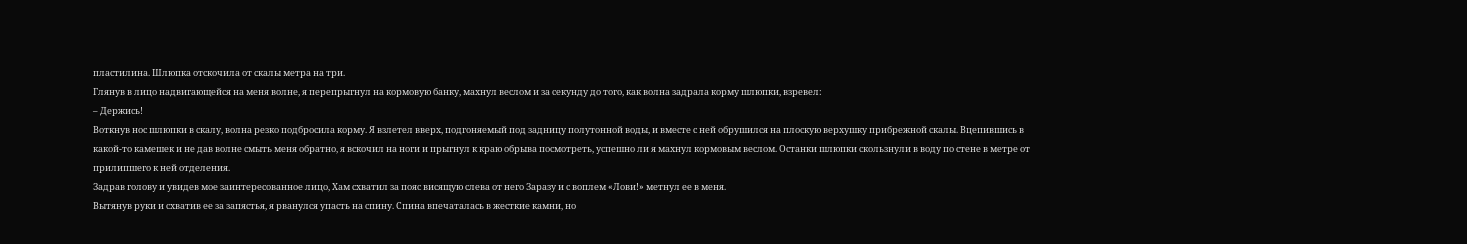пластилина. Шлюпка отскочила от скалы метра на три.
Глянув в лицо надвигающейся на меня волне, я перепрыгнул на кормовую банку, махнул веслом и за секунду до того, как волна задрала корму шлюпки, взревел:
– Держись!
Воткнув нос шлюпки в скалу, волна резко подбросила корму. Я взлетел вверх, подгоняемый под задницу полутонной воды, и вместе с ней обрушился на плоскую верхушку прибрежной скалы. Вцепившись в какой-то камешек и не дав волне смыть меня обратно, я вскочил на ноги и прыгнул к краю обрыва посмотреть, успешно ли я махнул кормовым веслом. Останки шлюпки скользнули в воду по стене в метре от прилипшего к ней отделения.
Задрав голову и увидев мое заинтересованное лицо, Хам схватил за пояс висящую слева от него Заразу и с воплем «Лови!» метнул ее в меня.
Вытянув руки и схватив ее за запястья, я рванулся упасть на спину. Спина впечаталась в жесткие камни, но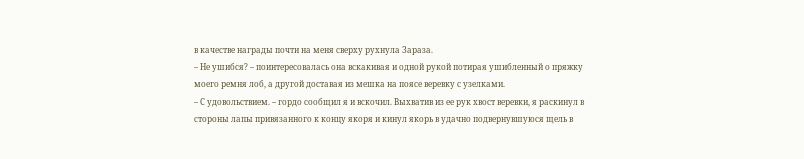в качестве награды почти на меня сверху рухнула Зараза.
– Не ушибся? – поинтересовалась она вскакивая и одной рукой потирая ушибленный о пряжку моего ремня лоб, а другой доставая из мешка на поясе веревку с узелками.
– С удовольствием. – гордо сообщил я и вскочил. Выхватив из ее рук хвост веревки, я раскинул в стороны лапы привязанного к концу якоря и кинул якорь в удачно подвернувшуюся щель в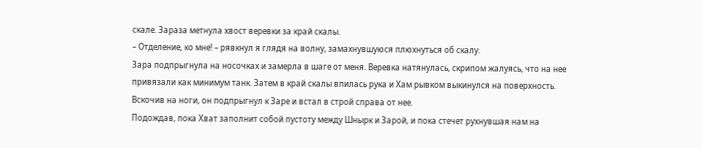скале. Зараза метнула хвост веревки за край скалы.
– Отделение, ко мне! – рявкнул я глядя на волну, замахнувшуюся плюхнуться об скалу.
Зара подпрыгнула на носочках и замерла в шаге от меня. Веревка натянулась, скрипом жалуясь, что на нее привязали как минимум танк. Затем в край скалы впилась рука и Хам рывком выкинулся на поверхность.
Вскочив на ноги, он подпрыгнул к Заре и встал в строй справа от нее.
Подождав, пока Хват заполнит собой пустоту между Шнырк и Зарой, и пока стечет рухнувшая нам на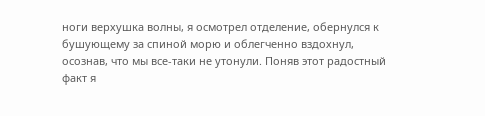ноги верхушка волны, я осмотрел отделение, обернулся к бушующему за спиной морю и облегченно вздохнул, осознав, что мы все-таки не утонули. Поняв этот радостный факт я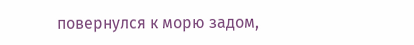повернулся к морю задом,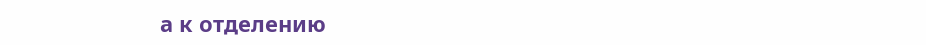а к отделению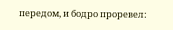передом, и бодро проревел: